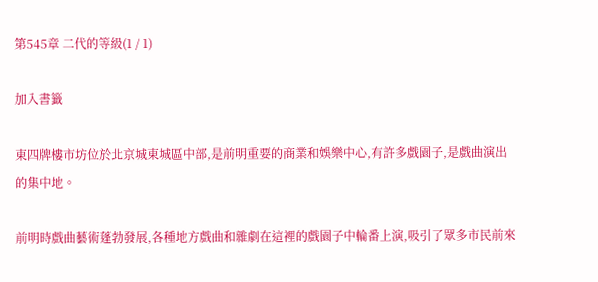第545章 二代的等級(1 / 1)

加入書籤

東四牌樓市坊位於北京城東城區中部,是前明重要的商業和娛樂中心,有許多戲園子,是戲曲演出的集中地。

前明時戲曲藝術蓬勃發展,各種地方戲曲和雜劇在這裡的戲園子中輪番上演,吸引了眾多市民前來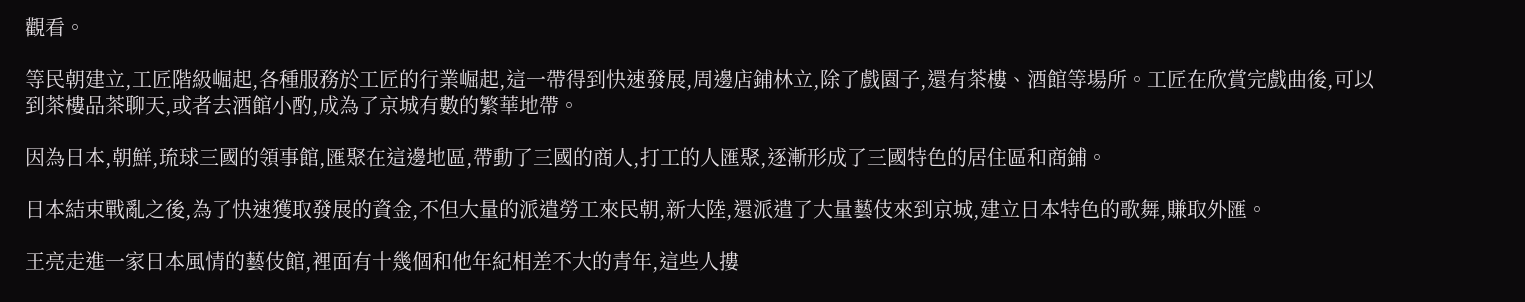觀看。

等民朝建立,工匠階級崛起,各種服務於工匠的行業崛起,這一帶得到快速發展,周邊店鋪林立,除了戲園子,還有茶樓、酒館等場所。工匠在欣賞完戲曲後,可以到茶樓品茶聊天,或者去酒館小酌,成為了京城有數的繁華地帶。

因為日本,朝鮮,琉球三國的領事館,匯聚在這邊地區,帶動了三國的商人,打工的人匯聚,逐漸形成了三國特色的居住區和商鋪。

日本結束戰亂之後,為了快速獲取發展的資金,不但大量的派遣勞工來民朝,新大陸,還派遣了大量藝伎來到京城,建立日本特色的歌舞,賺取外匯。

王亮走進一家日本風情的藝伎館,裡面有十幾個和他年紀相差不大的青年,這些人摟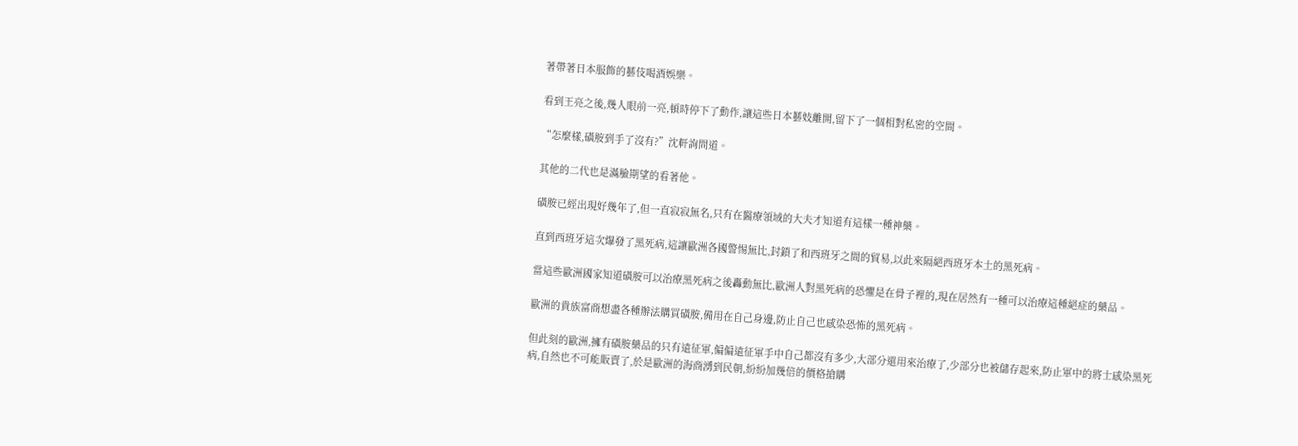著帶著日本服飾的藝伎喝酒娛樂。

看到王亮之後,幾人眼前一亮,頓時停下了動作,讓這些日本藝妓離開,留下了一個相對私密的空間。

“怎麼樣,磺胺到手了沒有?”沈軒詢問道。

其他的二代也是滿臉期望的看著他。

磺胺已經出現好幾年了,但一直寂寂無名,只有在醫療領域的大夫才知道有這樣一種神藥。

直到西班牙這次爆發了黑死病,這讓歐洲各國警惕無比,封鎖了和西班牙之間的貿易,以此來隔絕西班牙本土的黑死病。

當這些歐洲國家知道磺胺可以治療黑死病之後轟動無比,歐洲人對黑死病的恐懼是在骨子裡的,現在居然有一種可以治療這種絕症的藥品。

歐洲的貴族富商想盡各種辦法購買磺胺,備用在自己身邊,防止自己也感染恐怖的黑死病。

但此刻的歐洲,擁有磺胺藥品的只有遠征軍,偏偏遠征軍手中自己都沒有多少,大部分還用來治療了,少部分也被儲存起來,防止軍中的將士感染黑死病,自然也不可能販賣了,於是歐洲的海商湧到民朝,紛紛加幾倍的價格搶購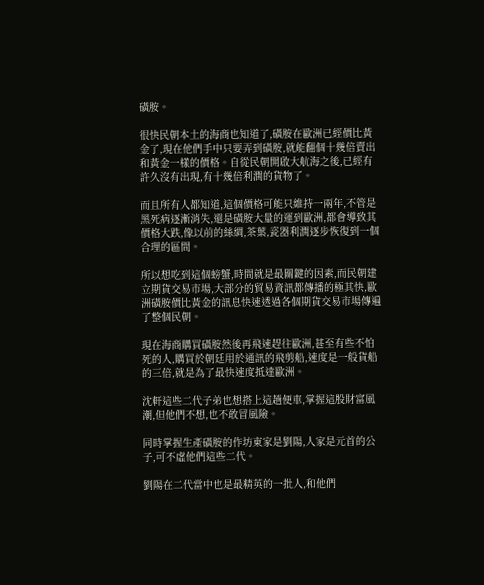磺胺。

很快民朝本土的海商也知道了,磺胺在歐洲已經價比黃金了,現在他們手中只要弄到磺胺,就能翻個十幾倍賣出和黃金一樣的價格。自從民朝開啟大航海之後,已經有許久沒有出現,有十幾倍利潤的貨物了。

而且所有人都知道,這個價格可能只維持一兩年,不管是黑死病逐漸消失,還是磺胺大量的運到歐洲,都會導致其價格大跌,像以前的絲綢,茶葉,瓷器利潤逐步恢復到一個合理的區間。

所以想吃到這個螃蟹,時間就是最關鍵的因素,而民朝建立期貨交易市場,大部分的貿易資訊都傳播的極其快,歐洲磺胺價比黃金的訊息快速透過各個期貨交易市場傳遍了整個民朝。

現在海商購買磺胺然後再飛速趕往歐洲,甚至有些不怕死的人,購買於朝廷用於通訊的飛剪船,速度是一般貨船的三倍,就是為了最快速度抵達歐洲。

沈軒這些二代子弟也想搭上這趟便車,掌握這股財富風潮,但他們不想,也不敢冒風險。

同時掌握生產磺胺的作坊東家是劉陽,人家是元首的公子,可不虛他們這些二代。

劉陽在二代當中也是最精英的一批人,和他們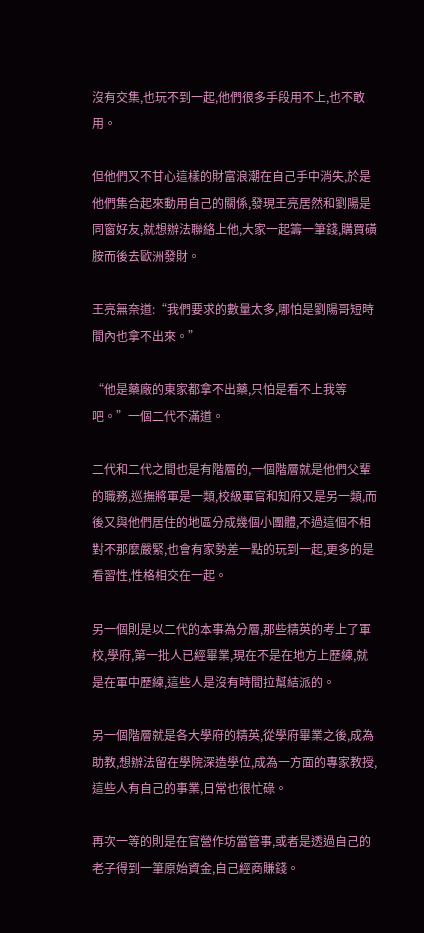沒有交集,也玩不到一起,他們很多手段用不上,也不敢用。

但他們又不甘心這樣的財富浪潮在自己手中消失,於是他們集合起來動用自己的關係,發現王亮居然和劉陽是同窗好友,就想辦法聯絡上他,大家一起籌一筆錢,購買磺胺而後去歐洲發財。

王亮無奈道:“我們要求的數量太多,哪怕是劉陽哥短時間內也拿不出來。”

“他是藥廠的東家都拿不出藥,只怕是看不上我等吧。”一個二代不滿道。

二代和二代之間也是有階層的,一個階層就是他們父輩的職務,巡撫將軍是一類,校級軍官和知府又是另一類,而後又與他們居住的地區分成幾個小團體,不過這個不相對不那麼嚴緊,也會有家勢差一點的玩到一起,更多的是看習性,性格相交在一起。

另一個則是以二代的本事為分層,那些精英的考上了軍校,學府,第一批人已經畢業,現在不是在地方上歷練,就是在軍中歷練,這些人是沒有時間拉幫結派的。

另一個階層就是各大學府的精英,從學府畢業之後,成為助教,想辦法留在學院深造學位,成為一方面的專家教授,這些人有自己的事業,日常也很忙碌。

再次一等的則是在官營作坊當管事,或者是透過自己的老子得到一筆原始資金,自己經商賺錢。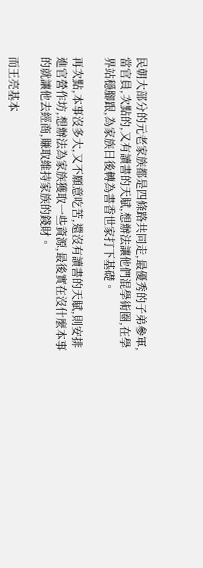民朝大部分的元老家族都是四條路共同走,最優秀的子弟參軍,當官員,次點的,又有讀書的天賦,想辦法讓他們混學術圈,在學界站穩腳跟,為家族日後轉為書香世家打下基礎。

再次點,本事沒多大,又不願意吃苦,還沒有讀書的天賦,則安排進官營作坊,想辦法為家族獲取一些資源,最後實在沒什麼本事的就讓他去經商,賺取維持家族的錢財。

而王亮基本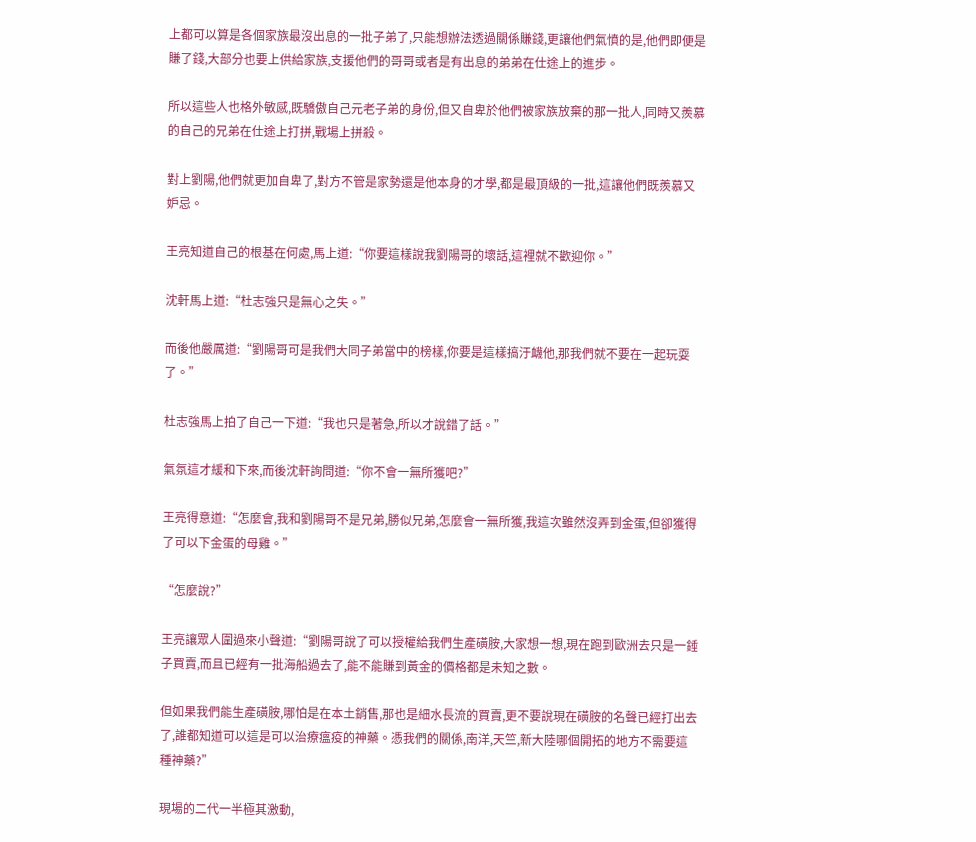上都可以算是各個家族最沒出息的一批子弟了,只能想辦法透過關係賺錢,更讓他們氣憤的是,他們即便是賺了錢,大部分也要上供給家族,支援他們的哥哥或者是有出息的弟弟在仕途上的進步。

所以這些人也格外敏感,既驕傲自己元老子弟的身份,但又自卑於他們被家族放棄的那一批人,同時又羨慕的自己的兄弟在仕途上打拼,戰場上拼殺。

對上劉陽,他們就更加自卑了,對方不管是家勢還是他本身的才學,都是最頂級的一批,這讓他們既羨慕又妒忌。

王亮知道自己的根基在何處,馬上道:“你要這樣說我劉陽哥的壞話,這裡就不歡迎你。”

沈軒馬上道:“杜志強只是無心之失。”

而後他嚴厲道:“劉陽哥可是我們大同子弟當中的榜樣,你要是這樣搞汙衊他,那我們就不要在一起玩耍了。”

杜志強馬上拍了自己一下道:“我也只是著急,所以才說錯了話。”

氣氛這才緩和下來,而後沈軒詢問道:“你不會一無所獲吧?”

王亮得意道:“怎麼會,我和劉陽哥不是兄弟,勝似兄弟,怎麼會一無所獲,我這次雖然沒弄到金蛋,但卻獲得了可以下金蛋的母雞。”

“怎麼說?”

王亮讓眾人圍過來小聲道:“劉陽哥說了可以授權給我們生產磺胺,大家想一想,現在跑到歐洲去只是一錘子買賣,而且已經有一批海船過去了,能不能賺到黃金的價格都是未知之數。

但如果我們能生產磺胺,哪怕是在本土銷售,那也是細水長流的買賣,更不要說現在磺胺的名聲已經打出去了,誰都知道可以這是可以治療瘟疫的神藥。憑我們的關係,南洋,天竺,新大陸哪個開拓的地方不需要這種神藥?”

現場的二代一半極其激動,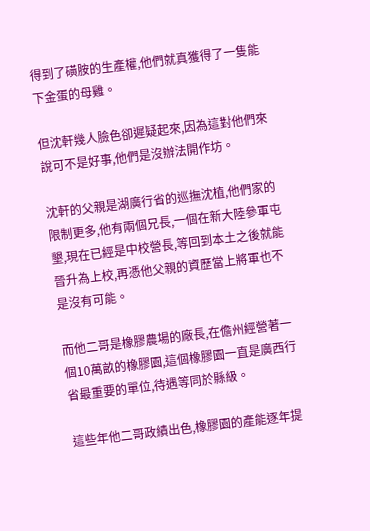得到了磺胺的生產權,他們就真獲得了一隻能下金蛋的母雞。

但沈軒幾人臉色卻遲疑起來,因為這對他們來說可不是好事,他們是沒辦法開作坊。

沈軒的父親是湖廣行省的巡撫沈植,他們家的限制更多,他有兩個兄長,一個在新大陸參軍屯墾,現在已經是中校營長,等回到本土之後就能晉升為上校,再憑他父親的資歷當上將軍也不是沒有可能。

而他二哥是橡膠農場的廠長,在儋州經營著一個10萬畝的橡膠園,這個橡膠園一直是廣西行省最重要的單位,待遇等同於縣級。

這些年他二哥政績出色,橡膠園的產能逐年提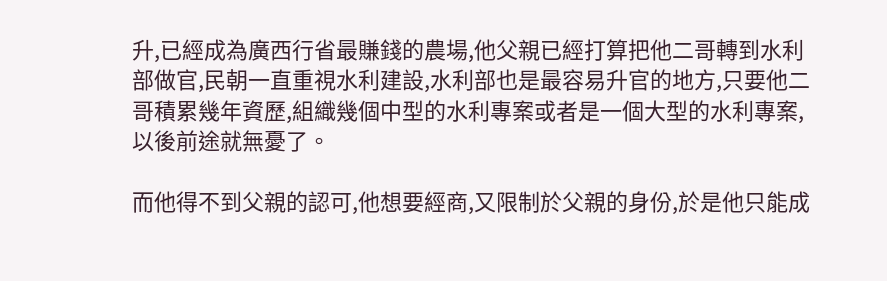升,已經成為廣西行省最賺錢的農場,他父親已經打算把他二哥轉到水利部做官,民朝一直重視水利建設,水利部也是最容易升官的地方,只要他二哥積累幾年資歷,組織幾個中型的水利專案或者是一個大型的水利專案,以後前途就無憂了。

而他得不到父親的認可,他想要經商,又限制於父親的身份,於是他只能成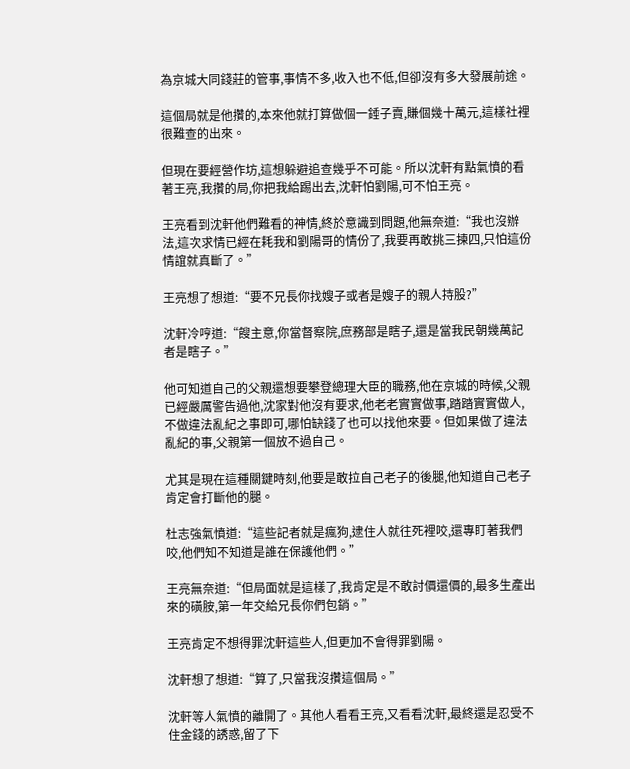為京城大同錢莊的管事,事情不多,收入也不低,但卻沒有多大發展前途。

這個局就是他攢的,本來他就打算做個一錘子賣,賺個幾十萬元,這樣社裡很難查的出來。

但現在要經營作坊,這想躲避追查幾乎不可能。所以沈軒有點氣憤的看著王亮,我攢的局,你把我給踢出去,沈軒怕劉陽,可不怕王亮。

王亮看到沈軒他們難看的神情,終於意識到問題,他無奈道:“我也沒辦法,這次求情已經在耗我和劉陽哥的情份了,我要再敢挑三揀四,只怕這份情誼就真斷了。”

王亮想了想道:“要不兄長你找嫂子或者是嫂子的親人持股?”

沈軒冷哼道:“餿主意,你當督察院,庶務部是瞎子,還是當我民朝幾萬記者是瞎子。”

他可知道自己的父親還想要攀登總理大臣的職務,他在京城的時候,父親已經嚴厲警告過他,沈家對他沒有要求,他老老實實做事,踏踏實實做人,不做違法亂紀之事即可,哪怕缺錢了也可以找他來要。但如果做了違法亂紀的事,父親第一個放不過自己。

尤其是現在這種關鍵時刻,他要是敢拉自己老子的後腿,他知道自己老子肯定會打斷他的腿。

杜志強氣憤道:“這些記者就是瘋狗,逮住人就往死裡咬,還專盯著我們咬,他們知不知道是誰在保護他們。”

王亮無奈道:“但局面就是這樣了,我肯定是不敢討價還價的,最多生產出來的磺胺,第一年交給兄長你們包銷。”

王亮肯定不想得罪沈軒這些人,但更加不會得罪劉陽。

沈軒想了想道:“算了,只當我沒攢這個局。”

沈軒等人氣憤的離開了。其他人看看王亮,又看看沈軒,最終還是忍受不住金錢的誘惑,留了下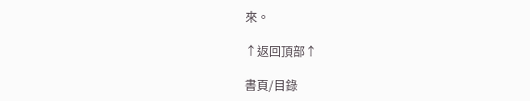來。

↑返回頂部↑

書頁/目錄